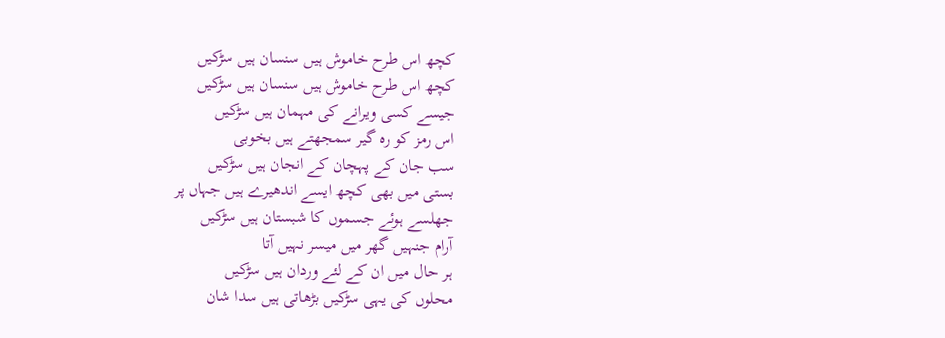کچھ اس طرح خاموش ہیں سنسان ہیں سڑکیں
کچھ اس طرح خاموش ہیں سنسان ہیں سڑکیں
جیسے کسی ویرانے کی مہمان ہیں سڑکیں
اس رمز کو رہ گیر سمجھتے ہیں بخوبی
سب جان کے پہچان کے انجان ہیں سڑکیں
بستی میں بھی کچھ ایسے اندھیرے ہیں جہاں پر
جھلسے ہوئے جسموں کا شبستان ہیں سڑکیں
آرام جنہیں گھر میں میسر نہیں آتا
ہر حال میں ان کے لئے وردان ہیں سڑکیں
محلوں کی یہی سڑکیں بڑھاتی ہیں سدا شان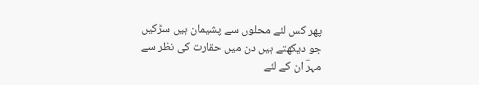پھر کس لئے محلوں سے پشیمان ہیں سڑکیں
جو دیکھتے ہیں دن میں حقارت کی نظر سے
مہرؔ ان کے لئے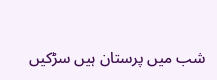شب میں پرستان ہیں سڑکیں